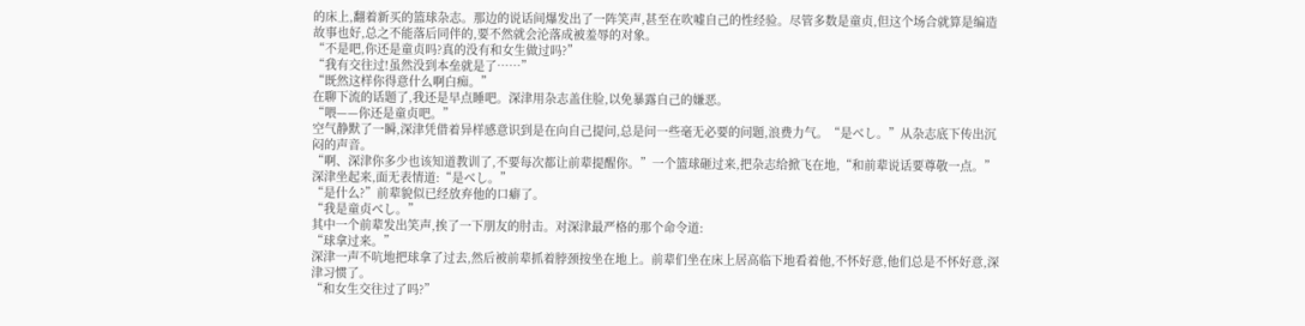的床上,翻着新买的篮球杂志。那边的说话间爆发出了一阵笑声,甚至在吹嘘自己的性经验。尽管多数是童贞,但这个场合就算是编造故事也好,总之不能落后同伴的,要不然就会沦落成被羞辱的对象。
“不是吧,你还是童贞吗?真的没有和女生做过吗?”
“我有交往过!虽然没到本垒就是了……”
“既然这样你得意什么啊白痴。”
在聊下流的话题了,我还是早点睡吧。深津用杂志盖住脸,以免暴露自己的嫌恶。
“喂——你还是童贞吧。”
空气静默了一瞬,深津凭借着异样感意识到是在向自己提问,总是问一些毫无必要的问题,浪费力气。“是べし。”从杂志底下传出沉闷的声音。
“啊、深津你多少也该知道教训了,不要每次都让前辈提醒你。”一个篮球砸过来,把杂志给掀飞在地,“和前辈说话要尊敬一点。”
深津坐起来,面无表情道:“是べし。”
“是什么?”前辈貌似已经放弃他的口癖了。
“我是童贞べし。”
其中一个前辈发出笑声,挨了一下朋友的肘击。对深津最严格的那个命令道:
“球拿过来。”
深津一声不吭地把球拿了过去,然后被前辈抓着脖颈按坐在地上。前辈们坐在床上居高临下地看着他,不怀好意,他们总是不怀好意,深津习惯了。
“和女生交往过了吗?”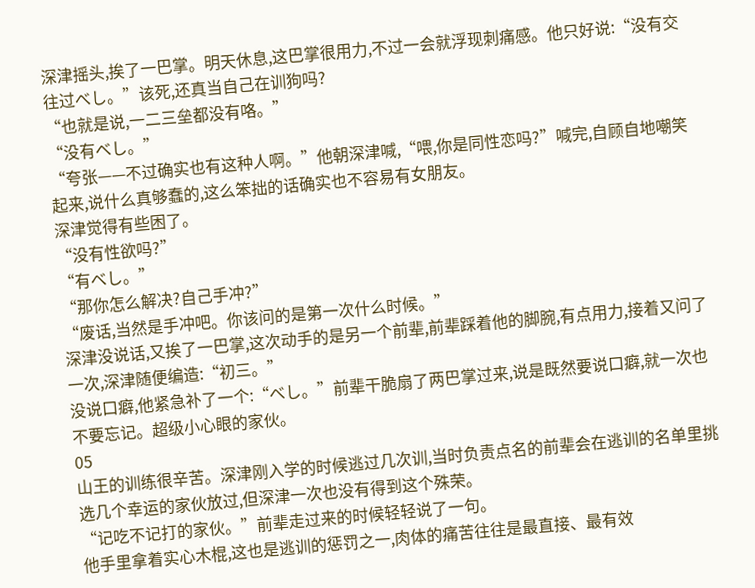深津摇头,挨了一巴掌。明天休息,这巴掌很用力,不过一会就浮现刺痛感。他只好说:“没有交往过べし。”该死,还真当自己在训狗吗?
“也就是说,一二三垒都没有咯。”
“没有べし。”
“夸张——不过确实也有这种人啊。”他朝深津喊,“喂,你是同性恋吗?”喊完,自顾自地嘲笑起来,说什么真够蠢的,这么笨拙的话确实也不容易有女朋友。
深津觉得有些困了。
“没有性欲吗?”
“有べし。”
“那你怎么解决?自己手冲?”
“废话,当然是手冲吧。你该问的是第一次什么时候。”
深津没说话,又挨了一巴掌,这次动手的是另一个前辈,前辈踩着他的脚腕,有点用力,接着又问了一次,深津随便编造:“初三。”
没说口癖,他紧急补了一个:“べし。”前辈干脆扇了两巴掌过来,说是既然要说口癖,就一次也不要忘记。超级小心眼的家伙。
05
山王的训练很辛苦。深津刚入学的时候逃过几次训,当时负责点名的前辈会在逃训的名单里挑选几个幸运的家伙放过,但深津一次也没有得到这个殊荣。
“记吃不记打的家伙。”前辈走过来的时候轻轻说了一句。
他手里拿着实心木棍,这也是逃训的惩罚之一,肉体的痛苦往往是最直接、最有效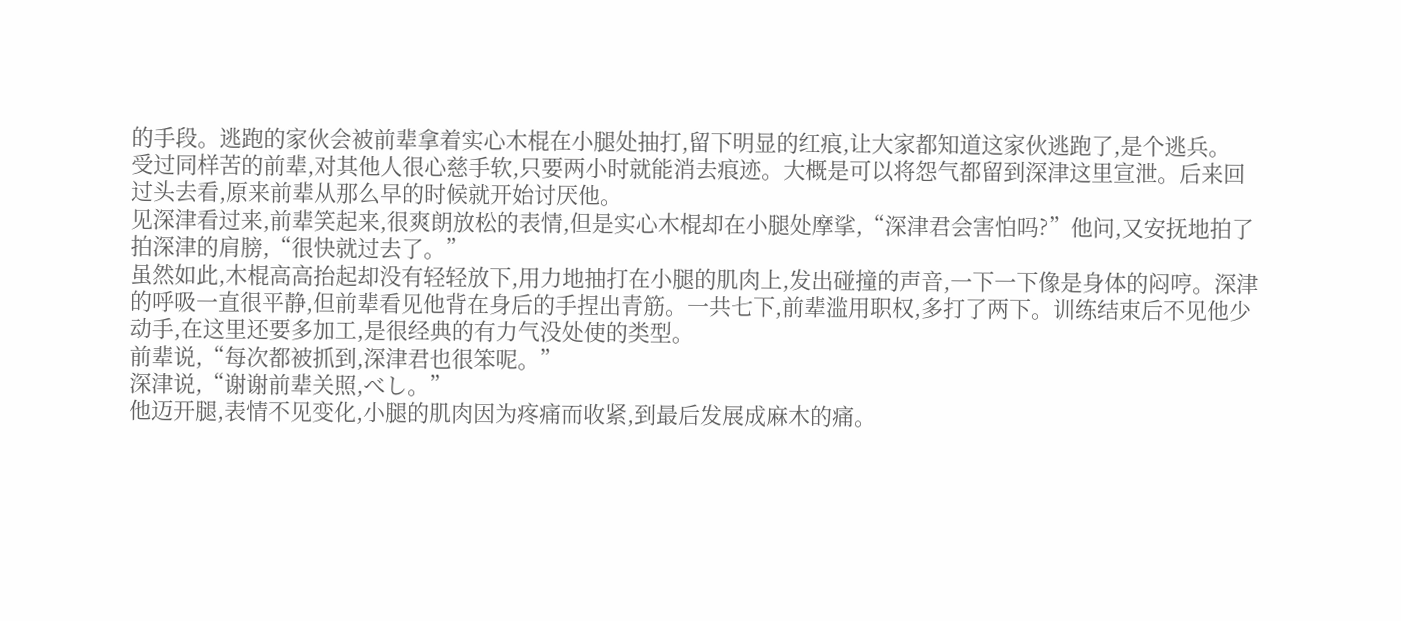的手段。逃跑的家伙会被前辈拿着实心木棍在小腿处抽打,留下明显的红痕,让大家都知道这家伙逃跑了,是个逃兵。
受过同样苦的前辈,对其他人很心慈手软,只要两小时就能消去痕迹。大概是可以将怨气都留到深津这里宣泄。后来回过头去看,原来前辈从那么早的时候就开始讨厌他。
见深津看过来,前辈笑起来,很爽朗放松的表情,但是实心木棍却在小腿处摩挲,“深津君会害怕吗?”他问,又安抚地拍了拍深津的肩膀,“很快就过去了。”
虽然如此,木棍高高抬起却没有轻轻放下,用力地抽打在小腿的肌肉上,发出碰撞的声音,一下一下像是身体的闷哼。深津的呼吸一直很平静,但前辈看见他背在身后的手捏出青筋。一共七下,前辈滥用职权,多打了两下。训练结束后不见他少动手,在这里还要多加工,是很经典的有力气没处使的类型。
前辈说,“每次都被抓到,深津君也很笨呢。”
深津说,“谢谢前辈关照,べし。”
他迈开腿,表情不见变化,小腿的肌肉因为疼痛而收紧,到最后发展成麻木的痛。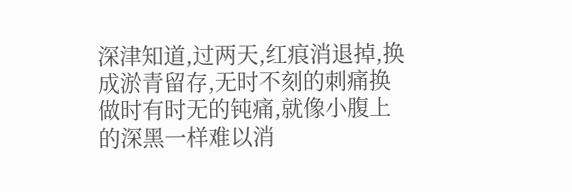深津知道,过两天,红痕消退掉,换成淤青留存,无时不刻的刺痛换做时有时无的钝痛,就像小腹上的深黑一样难以消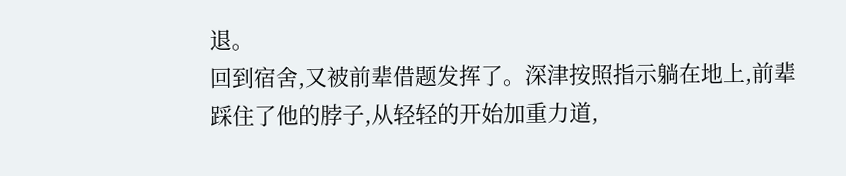退。
回到宿舍,又被前辈借题发挥了。深津按照指示躺在地上,前辈踩住了他的脖子,从轻轻的开始加重力道,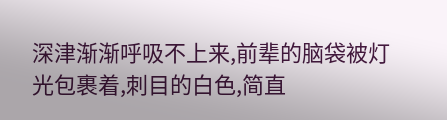深津渐渐呼吸不上来,前辈的脑袋被灯光包裹着,刺目的白色,简直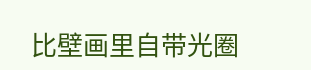比壁画里自带光圈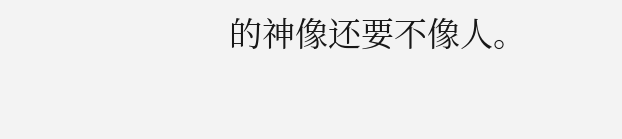的神像还要不像人。